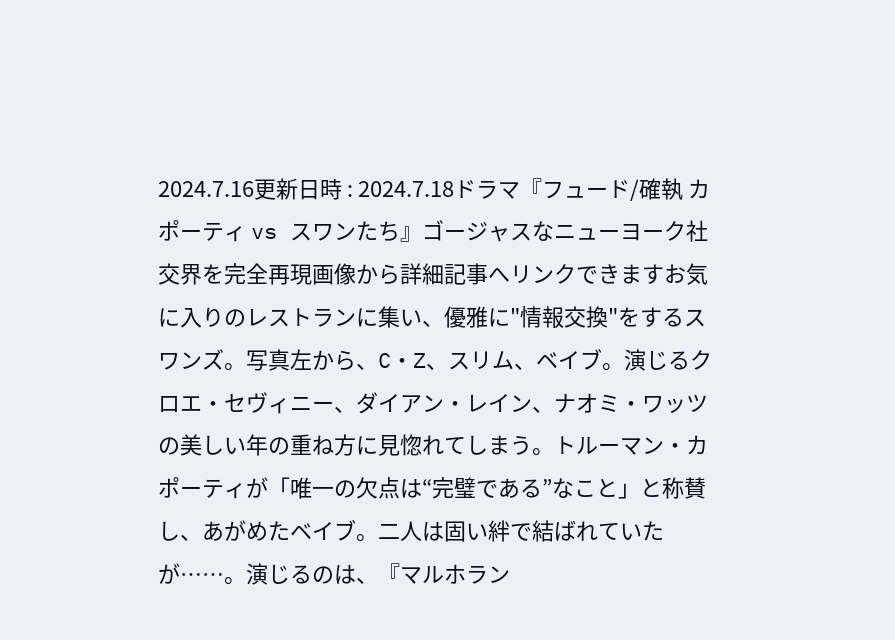2024.7.16更新日時 : 2024.7.18ドラマ『フュード/確執 カポーティ vs スワンたち』ゴージャスなニューヨーク社交界を完全再現画像から詳細記事へリンクできますお気に入りのレストランに集い、優雅に"情報交換"をするスワンズ。写真左から、C・Z、スリム、ベイブ。演じるクロエ・セヴィニー、ダイアン・レイン、ナオミ・ワッツの美しい年の重ね方に見惚れてしまう。トルーマン・カポーティが「唯一の欠点は“完璧である”なこと」と称賛し、あがめたベイブ。二人は固い絆で結ばれていたが……。演じるのは、『マルホラン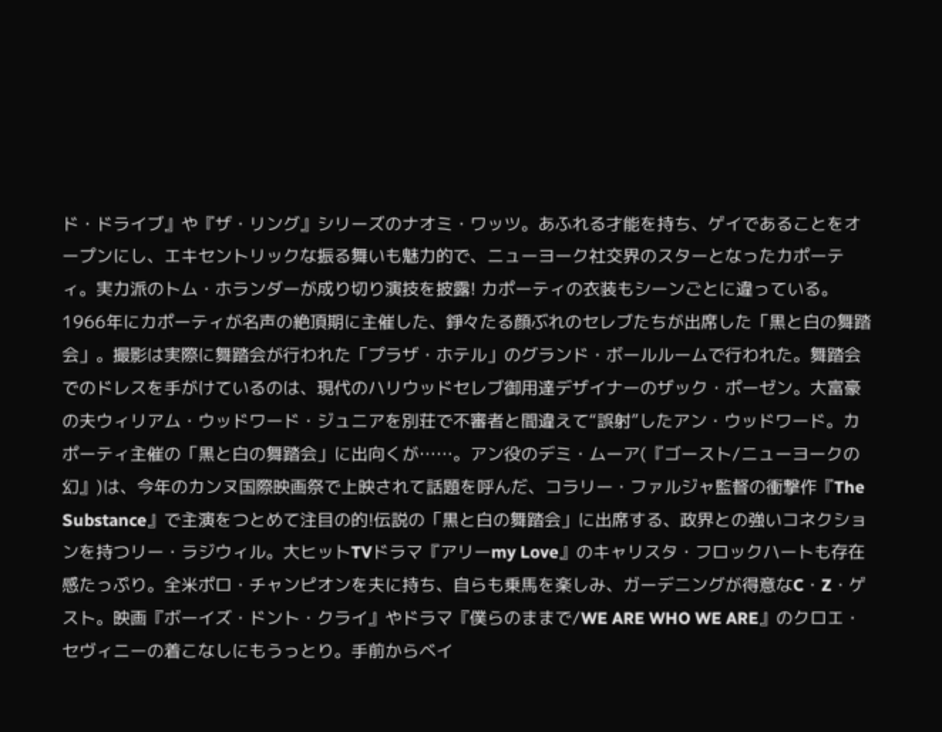ド・ドライブ』や『ザ・リング』シリーズのナオミ・ワッツ。あふれる才能を持ち、ゲイであることをオープンにし、エキセントリックな振る舞いも魅力的で、ニューヨーク社交界のスターとなったカポーティ。実力派のトム・ホランダーが成り切り演技を披露! カポーティの衣装もシーンごとに違っている。1966年にカポーティが名声の絶頂期に主催した、錚々たる顔ぶれのセレブたちが出席した「黒と白の舞踏会」。撮影は実際に舞踏会が行われた「プラザ・ホテル」のグランド・ボールルームで行われた。舞踏会でのドレスを手がけているのは、現代のハリウッドセレブ御用達デザイナーのザック・ポーゼン。大富豪の夫ウィリアム・ウッドワード・ジュニアを別荘で不審者と間違えて“誤射”したアン・ウッドワード。カポーティ主催の「黒と白の舞踏会」に出向くが……。アン役のデミ・ムーア(『ゴースト/ニューヨークの幻』)は、今年のカンヌ国際映画祭で上映されて話題を呼んだ、コラリー・ファルジャ監督の衝撃作『The Substance』で主演をつとめて注目の的!伝説の「黒と白の舞踏会」に出席する、政界との強いコネクションを持つリー・ラジウィル。大ヒットTVドラマ『アリーmy Love』のキャリスタ・フロックハートも存在感たっぷり。全米ポロ・チャンピオンを夫に持ち、自らも乗馬を楽しみ、ガーデニングが得意なC・Z・ゲスト。映画『ボーイズ・ドント・クライ』やドラマ『僕らのままで/WE ARE WHO WE ARE』のクロエ・セヴィニーの着こなしにもうっとり。手前からベイ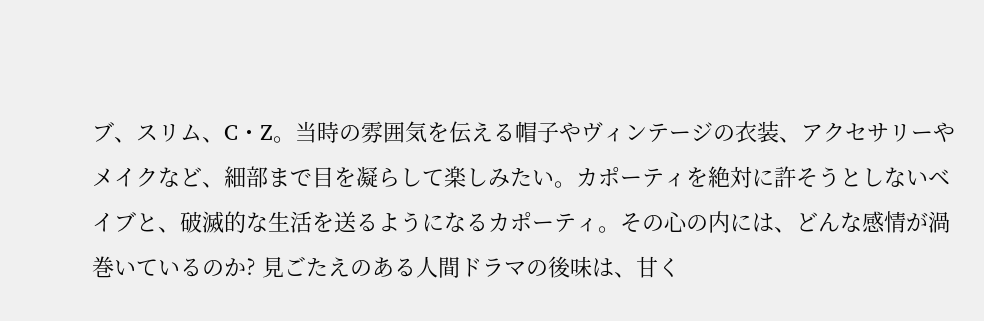ブ、スリム、C・Z。当時の雰囲気を伝える帽子やヴィンテージの衣装、アクセサリーやメイクなど、細部まで目を凝らして楽しみたい。カポーティを絶対に許そうとしないベイブと、破滅的な生活を送るようになるカポーティ。その心の内には、どんな感情が渦巻いているのか? 見ごたえのある人間ドラマの後味は、甘く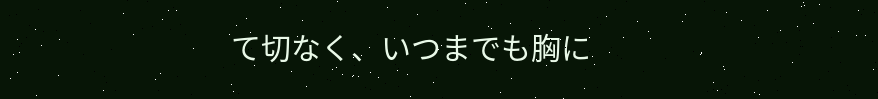て切なく、いつまでも胸に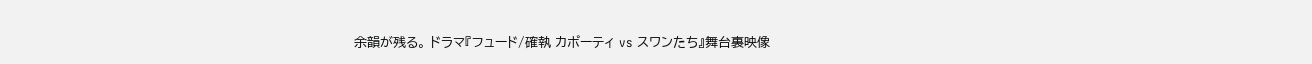余韻が残る。 ドラマ『フュード/確執 カポーティ vs スワンたち』舞台裏映像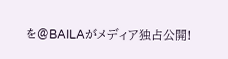を@BAILAがメディア独占公開!